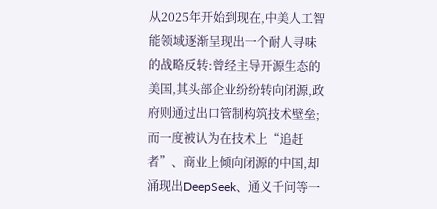从2025年开始到现在,中美人工智能领域逐渐呈现出一个耐人寻味的战略反转:曾经主导开源生态的美国,其头部企业纷纷转向闭源,政府则通过出口管制构筑技术壁垒;而一度被认为在技术上“追赶者”、商业上倾向闭源的中国,却涌现出DeepSeek、通义千问等一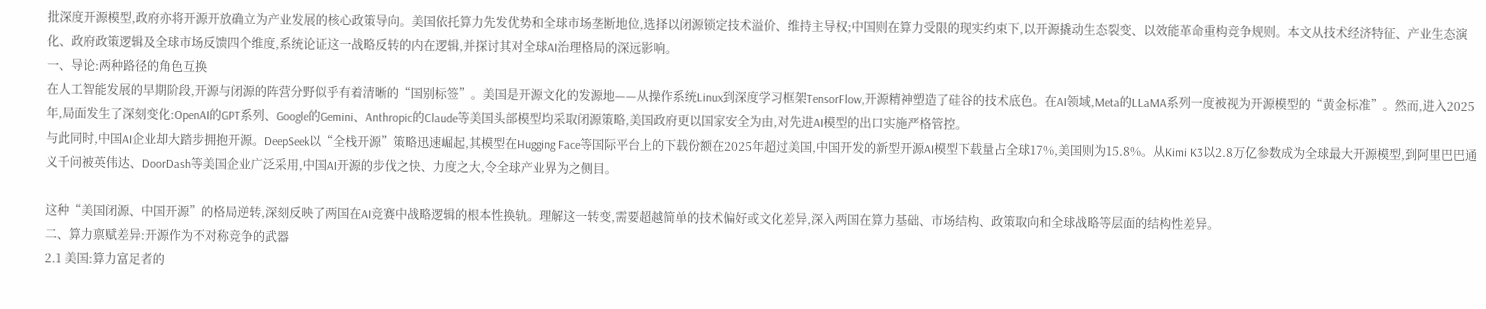批深度开源模型,政府亦将开源开放确立为产业发展的核心政策导向。美国依托算力先发优势和全球市场垄断地位,选择以闭源锁定技术溢价、维持主导权;中国则在算力受限的现实约束下,以开源撬动生态裂变、以效能革命重构竞争规则。本文从技术经济特征、产业生态演化、政府政策逻辑及全球市场反馈四个维度,系统论证这一战略反转的内在逻辑,并探讨其对全球AI治理格局的深远影响。
一、导论:两种路径的角色互换
在人工智能发展的早期阶段,开源与闭源的阵营分野似乎有着清晰的“国别标签”。美国是开源文化的发源地——从操作系统Linux到深度学习框架TensorFlow,开源精神塑造了硅谷的技术底色。在AI领域,Meta的LLaMA系列一度被视为开源模型的“黄金标准”。然而,进入2025年,局面发生了深刻变化:OpenAI的GPT系列、Google的Gemini、Anthropic的Claude等美国头部模型均采取闭源策略,美国政府更以国家安全为由,对先进AI模型的出口实施严格管控。
与此同时,中国AI企业却大踏步拥抱开源。DeepSeek以“全栈开源”策略迅速崛起,其模型在Hugging Face等国际平台上的下载份额在2025年超过美国,中国开发的新型开源AI模型下载量占全球17%,美国则为15.8%。从Kimi K3以2.8万亿参数成为全球最大开源模型,到阿里巴巴通义千问被英伟达、DoorDash等美国企业广泛采用,中国AI开源的步伐之快、力度之大,令全球产业界为之侧目。

这种“美国闭源、中国开源”的格局逆转,深刻反映了两国在AI竞赛中战略逻辑的根本性换轨。理解这一转变,需要超越简单的技术偏好或文化差异,深入两国在算力基础、市场结构、政策取向和全球战略等层面的结构性差异。
二、算力禀赋差异:开源作为不对称竞争的武器
2.1 美国:算力富足者的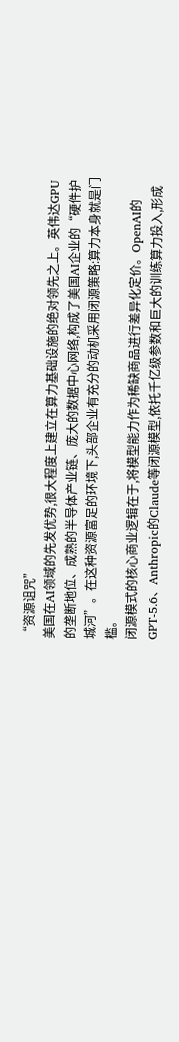“资源诅咒”
美国在AI领域的先发优势,很大程度上建立在算力基础设施的绝对领先之上。英伟达GPU的垄断地位、成熟的半导体产业链、庞大的数据中心网络,构成了美国AI企业的“硬件护城河”。在这种资源富足的环境下,头部企业有充分的动机采用闭源策略:算力本身就是门槛。
闭源模式的核心商业逻辑在于,将模型能力作为稀缺商品进行差异化定价。OpenAI的GPT-5.6、Anthropic的Claude等闭源模型,依托千亿级参数和巨大的训练算力投入,形成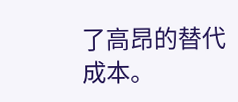了高昂的替代成本。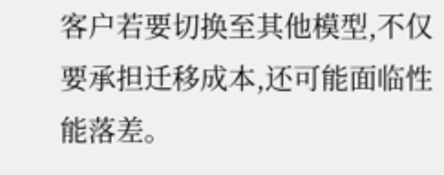客户若要切换至其他模型,不仅要承担迁移成本,还可能面临性能落差。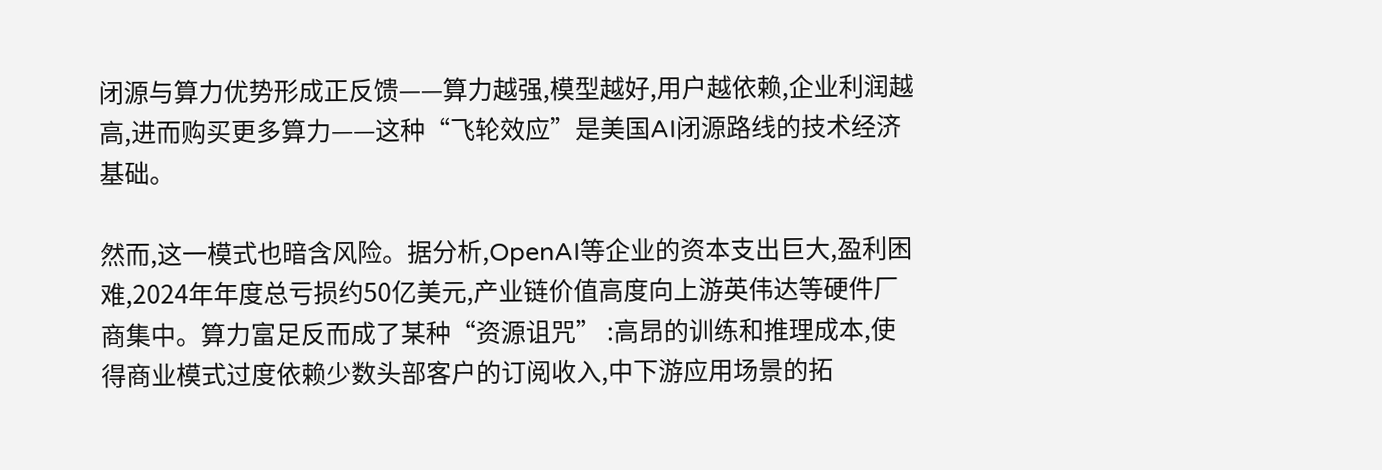闭源与算力优势形成正反馈——算力越强,模型越好,用户越依赖,企业利润越高,进而购买更多算力——这种“飞轮效应”是美国AI闭源路线的技术经济基础。

然而,这一模式也暗含风险。据分析,OpenAI等企业的资本支出巨大,盈利困难,2024年年度总亏损约50亿美元,产业链价值高度向上游英伟达等硬件厂商集中。算力富足反而成了某种“资源诅咒” :高昂的训练和推理成本,使得商业模式过度依赖少数头部客户的订阅收入,中下游应用场景的拓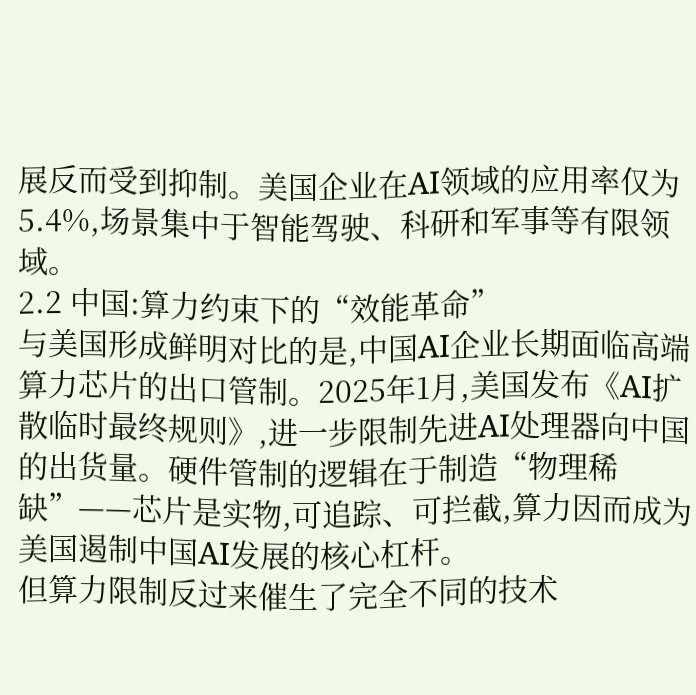展反而受到抑制。美国企业在AI领域的应用率仅为5.4%,场景集中于智能驾驶、科研和军事等有限领域。
2.2 中国:算力约束下的“效能革命”
与美国形成鲜明对比的是,中国AI企业长期面临高端算力芯片的出口管制。2025年1月,美国发布《AI扩散临时最终规则》,进一步限制先进AI处理器向中国的出货量。硬件管制的逻辑在于制造“物理稀缺”——芯片是实物,可追踪、可拦截,算力因而成为美国遏制中国AI发展的核心杠杆。
但算力限制反过来催生了完全不同的技术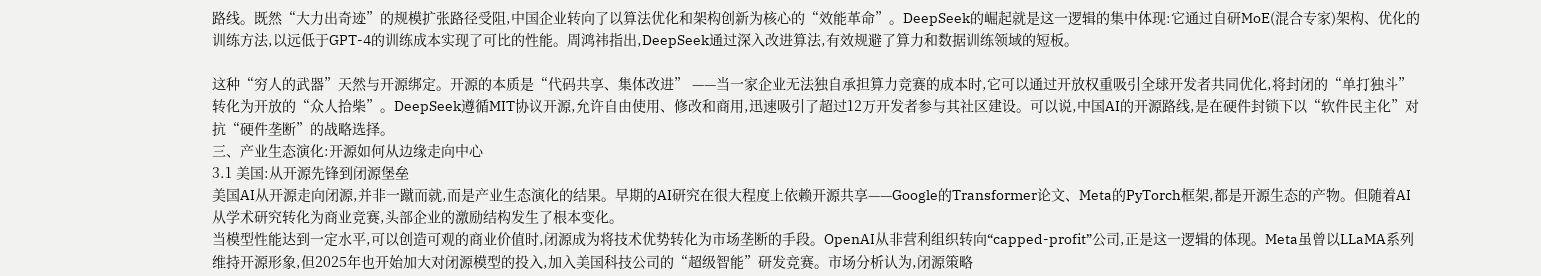路线。既然“大力出奇迹”的规模扩张路径受阻,中国企业转向了以算法优化和架构创新为核心的“效能革命”。DeepSeek的崛起就是这一逻辑的集中体现:它通过自研MoE(混合专家)架构、优化的训练方法,以远低于GPT-4的训练成本实现了可比的性能。周鸿祎指出,DeepSeek通过深入改进算法,有效规避了算力和数据训练领域的短板。

这种“穷人的武器”天然与开源绑定。开源的本质是“代码共享、集体改进” ——当一家企业无法独自承担算力竞赛的成本时,它可以通过开放权重吸引全球开发者共同优化,将封闭的“单打独斗”转化为开放的“众人拾柴”。DeepSeek遵循MIT协议开源,允许自由使用、修改和商用,迅速吸引了超过12万开发者参与其社区建设。可以说,中国AI的开源路线,是在硬件封锁下以“软件民主化”对抗“硬件垄断”的战略选择。
三、产业生态演化:开源如何从边缘走向中心
3.1 美国:从开源先锋到闭源堡垒
美国AI从开源走向闭源,并非一蹴而就,而是产业生态演化的结果。早期的AI研究在很大程度上依赖开源共享——Google的Transformer论文、Meta的PyTorch框架,都是开源生态的产物。但随着AI从学术研究转化为商业竞赛,头部企业的激励结构发生了根本变化。
当模型性能达到一定水平,可以创造可观的商业价值时,闭源成为将技术优势转化为市场垄断的手段。OpenAI从非营利组织转向“capped-profit”公司,正是这一逻辑的体现。Meta虽曾以LLaMA系列维持开源形象,但2025年也开始加大对闭源模型的投入,加入美国科技公司的“超级智能”研发竞赛。市场分析认为,闭源策略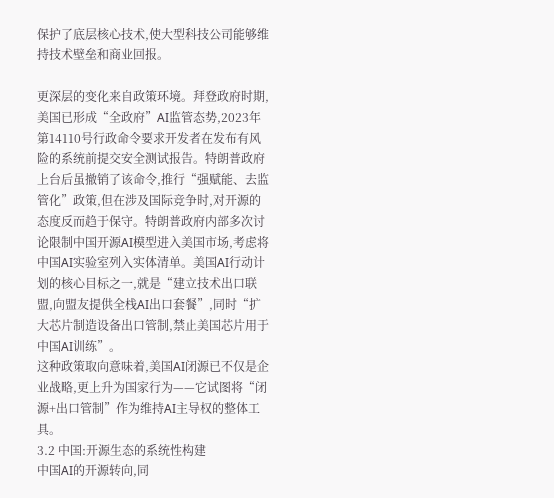保护了底层核心技术,使大型科技公司能够维持技术壁垒和商业回报。

更深层的变化来自政策环境。拜登政府时期,美国已形成“全政府”AI监管态势,2023年第14110号行政命令要求开发者在发布有风险的系统前提交安全测试报告。特朗普政府上台后虽撤销了该命令,推行“强赋能、去监管化”政策,但在涉及国际竞争时,对开源的态度反而趋于保守。特朗普政府内部多次讨论限制中国开源AI模型进入美国市场,考虑将中国AI实验室列入实体清单。美国AI行动计划的核心目标之一,就是“建立技术出口联盟,向盟友提供全栈AI出口套餐”,同时“扩大芯片制造设备出口管制,禁止美国芯片用于中国AI训练”。
这种政策取向意味着,美国AI闭源已不仅是企业战略,更上升为国家行为——它试图将“闭源+出口管制”作为维持AI主导权的整体工具。
3.2 中国:开源生态的系统性构建
中国AI的开源转向,同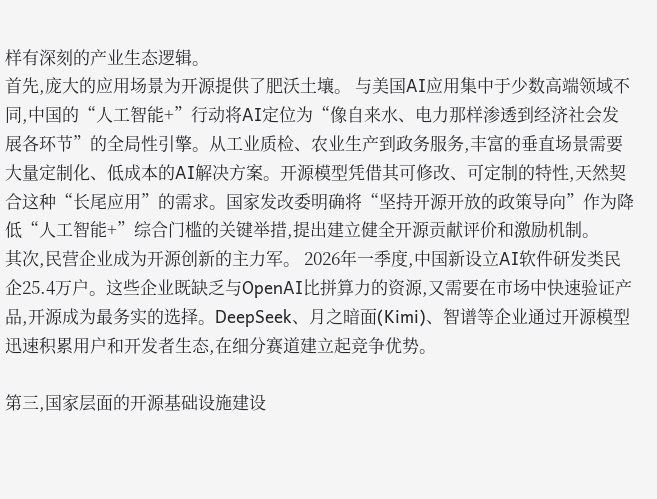样有深刻的产业生态逻辑。
首先,庞大的应用场景为开源提供了肥沃土壤。 与美国AI应用集中于少数高端领域不同,中国的“人工智能+”行动将AI定位为“像自来水、电力那样渗透到经济社会发展各环节”的全局性引擎。从工业质检、农业生产到政务服务,丰富的垂直场景需要大量定制化、低成本的AI解决方案。开源模型凭借其可修改、可定制的特性,天然契合这种“长尾应用”的需求。国家发改委明确将“坚持开源开放的政策导向”作为降低“人工智能+”综合门槛的关键举措,提出建立健全开源贡献评价和激励机制。
其次,民营企业成为开源创新的主力军。 2026年一季度,中国新设立AI软件研发类民企25.4万户。这些企业既缺乏与OpenAI比拼算力的资源,又需要在市场中快速验证产品,开源成为最务实的选择。DeepSeek、月之暗面(Kimi)、智谱等企业通过开源模型迅速积累用户和开发者生态,在细分赛道建立起竞争优势。

第三,国家层面的开源基础设施建设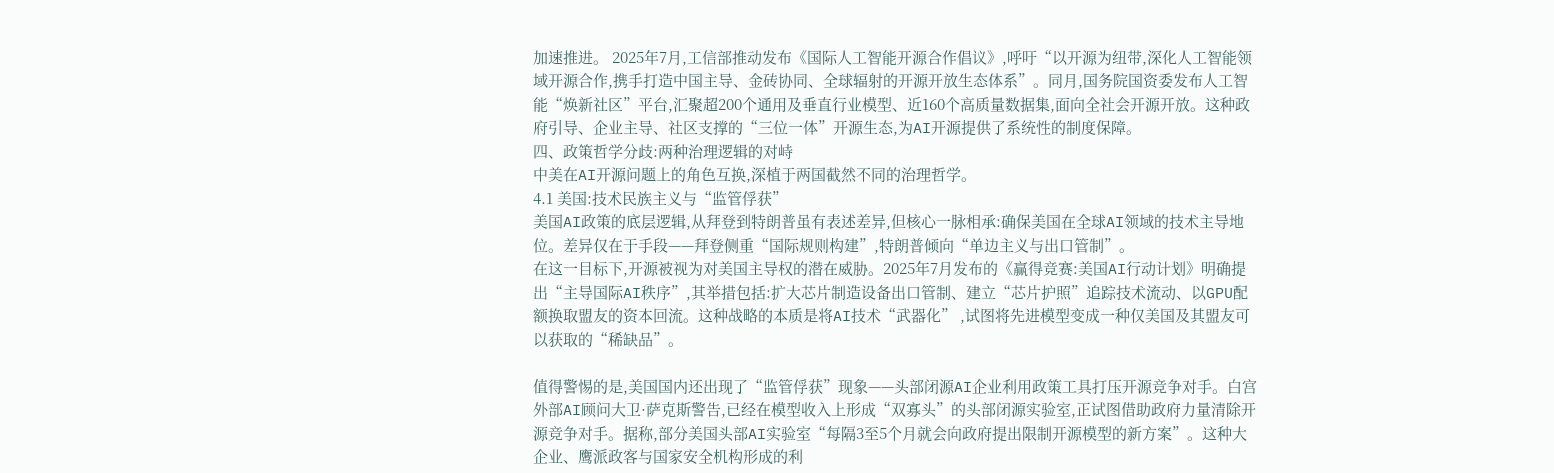加速推进。 2025年7月,工信部推动发布《国际人工智能开源合作倡议》,呼吁“以开源为纽带,深化人工智能领域开源合作,携手打造中国主导、金砖协同、全球辐射的开源开放生态体系”。同月,国务院国资委发布人工智能“焕新社区”平台,汇聚超200个通用及垂直行业模型、近160个高质量数据集,面向全社会开源开放。这种政府引导、企业主导、社区支撑的“三位一体”开源生态,为AI开源提供了系统性的制度保障。
四、政策哲学分歧:两种治理逻辑的对峙
中美在AI开源问题上的角色互换,深植于两国截然不同的治理哲学。
4.1 美国:技术民族主义与“监管俘获”
美国AI政策的底层逻辑,从拜登到特朗普虽有表述差异,但核心一脉相承:确保美国在全球AI领域的技术主导地位。差异仅在于手段——拜登侧重“国际规则构建”,特朗普倾向“单边主义与出口管制”。
在这一目标下,开源被视为对美国主导权的潜在威胁。2025年7月发布的《赢得竞赛:美国AI行动计划》明确提出“主导国际AI秩序”,其举措包括:扩大芯片制造设备出口管制、建立“芯片护照”追踪技术流动、以GPU配额换取盟友的资本回流。这种战略的本质是将AI技术“武器化” ,试图将先进模型变成一种仅美国及其盟友可以获取的“稀缺品”。

值得警惕的是,美国国内还出现了“监管俘获”现象——头部闭源AI企业利用政策工具打压开源竞争对手。白宫外部AI顾问大卫·萨克斯警告,已经在模型收入上形成“双寡头”的头部闭源实验室,正试图借助政府力量清除开源竞争对手。据称,部分美国头部AI实验室“每隔3至5个月就会向政府提出限制开源模型的新方案”。这种大企业、鹰派政客与国家安全机构形成的利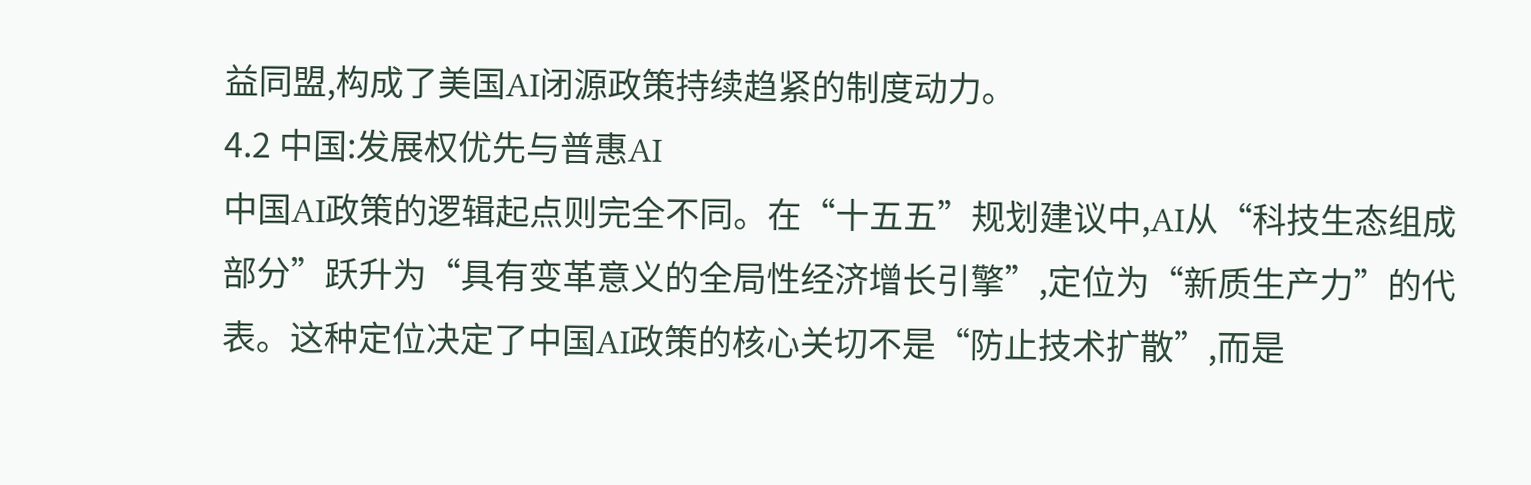益同盟,构成了美国AI闭源政策持续趋紧的制度动力。
4.2 中国:发展权优先与普惠AI
中国AI政策的逻辑起点则完全不同。在“十五五”规划建议中,AI从“科技生态组成部分”跃升为“具有变革意义的全局性经济增长引擎”,定位为“新质生产力”的代表。这种定位决定了中国AI政策的核心关切不是“防止技术扩散”,而是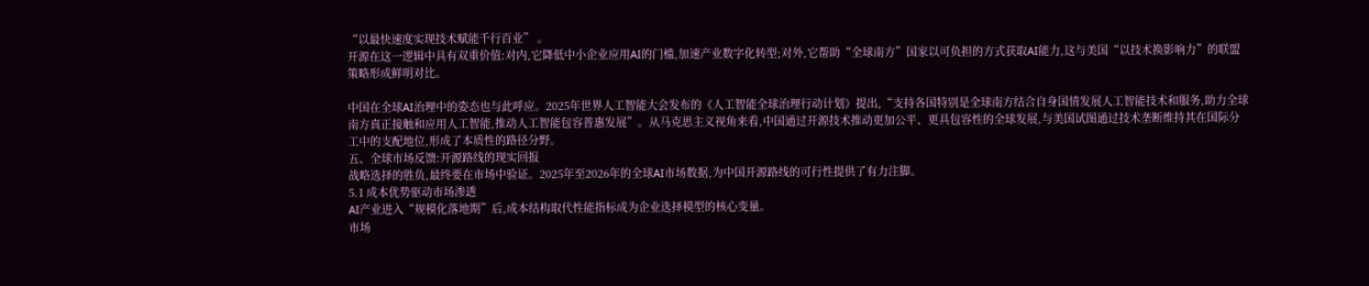“以最快速度实现技术赋能千行百业” 。
开源在这一逻辑中具有双重价值:对内,它降低中小企业应用AI的门槛,加速产业数字化转型;对外,它帮助“全球南方”国家以可负担的方式获取AI能力,这与美国“以技术换影响力”的联盟策略形成鲜明对比。

中国在全球AI治理中的姿态也与此呼应。2025年世界人工智能大会发布的《人工智能全球治理行动计划》提出,“支持各国特别是全球南方结合自身国情发展人工智能技术和服务,助力全球南方真正接触和应用人工智能,推动人工智能包容普惠发展”。从马克思主义视角来看,中国通过开源技术推动更加公平、更具包容性的全球发展,与美国试图通过技术垄断维持其在国际分工中的支配地位,形成了本质性的路径分野。
五、全球市场反馈:开源路线的现实回报
战略选择的胜负,最终要在市场中验证。2025年至2026年的全球AI市场数据,为中国开源路线的可行性提供了有力注脚。
5.1 成本优势驱动市场渗透
AI产业进入“规模化落地期”后,成本结构取代性能指标成为企业选择模型的核心变量。
市场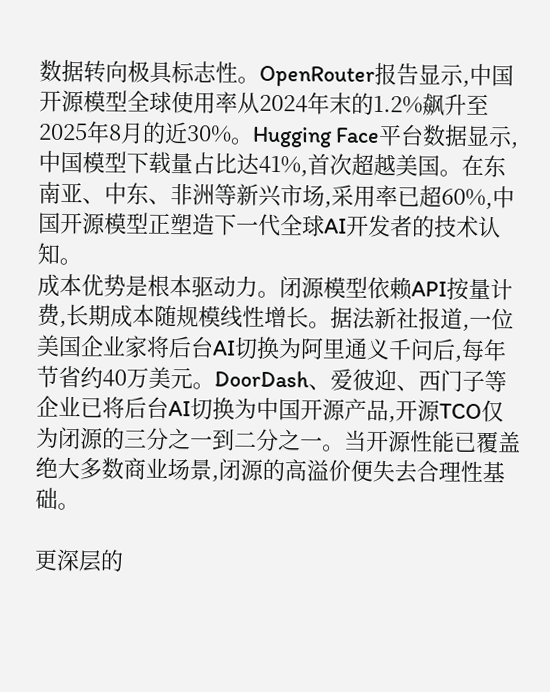数据转向极具标志性。OpenRouter报告显示,中国开源模型全球使用率从2024年末的1.2%飙升至2025年8月的近30%。Hugging Face平台数据显示,中国模型下载量占比达41%,首次超越美国。在东南亚、中东、非洲等新兴市场,采用率已超60%,中国开源模型正塑造下一代全球AI开发者的技术认知。
成本优势是根本驱动力。闭源模型依赖API按量计费,长期成本随规模线性增长。据法新社报道,一位美国企业家将后台AI切换为阿里通义千问后,每年节省约40万美元。DoorDash、爱彼迎、西门子等企业已将后台AI切换为中国开源产品,开源TCO仅为闭源的三分之一到二分之一。当开源性能已覆盖绝大多数商业场景,闭源的高溢价便失去合理性基础。

更深层的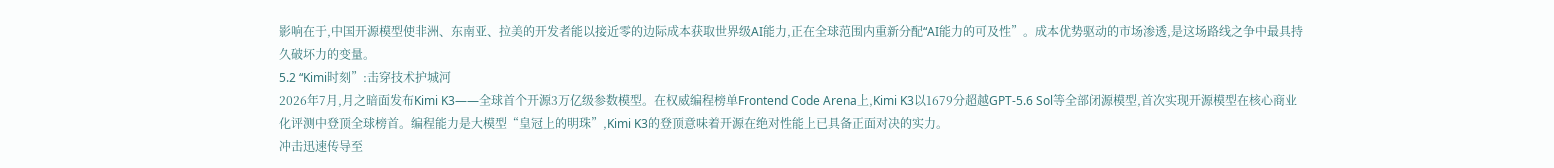影响在于,中国开源模型使非洲、东南亚、拉美的开发者能以接近零的边际成本获取世界级AI能力,正在全球范围内重新分配“AI能力的可及性”。成本优势驱动的市场渗透,是这场路线之争中最具持久破坏力的变量。
5.2 “Kimi时刻”:击穿技术护城河
2026年7月,月之暗面发布Kimi K3——全球首个开源3万亿级参数模型。在权威编程榜单Frontend Code Arena上,Kimi K3以1679分超越GPT-5.6 Sol等全部闭源模型,首次实现开源模型在核心商业化评测中登顶全球榜首。编程能力是大模型“皇冠上的明珠”,Kimi K3的登顶意味着开源在绝对性能上已具备正面对决的实力。
冲击迅速传导至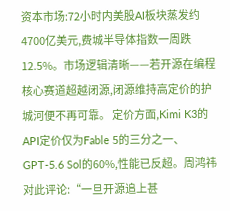资本市场:72小时内美股AI板块蒸发约4700亿美元,费城半导体指数一周跌12.5%。市场逻辑清晰——若开源在编程核心赛道超越闭源,闭源维持高定价的护城河便不再可靠。 定价方面,Kimi K3的API定价仅为Fable 5的三分之一、GPT-5.6 Sol的60%,性能已反超。周鸿祎对此评论:“一旦开源追上甚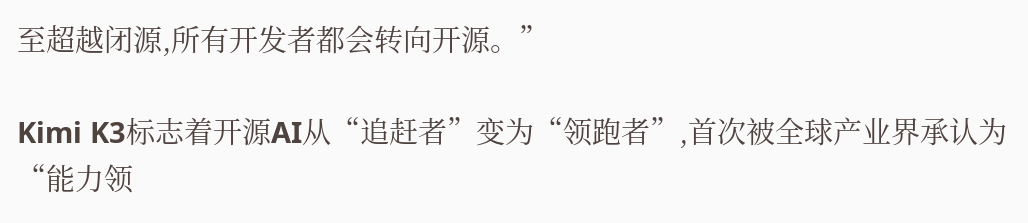至超越闭源,所有开发者都会转向开源。”

Kimi K3标志着开源AI从“追赶者”变为“领跑者”,首次被全球产业界承认为“能力领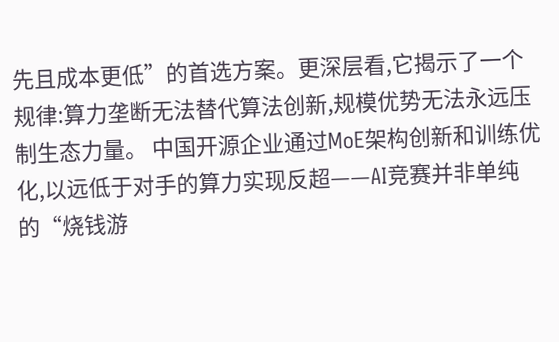先且成本更低”的首选方案。更深层看,它揭示了一个规律:算力垄断无法替代算法创新,规模优势无法永远压制生态力量。 中国开源企业通过MoE架构创新和训练优化,以远低于对手的算力实现反超——AI竞赛并非单纯的“烧钱游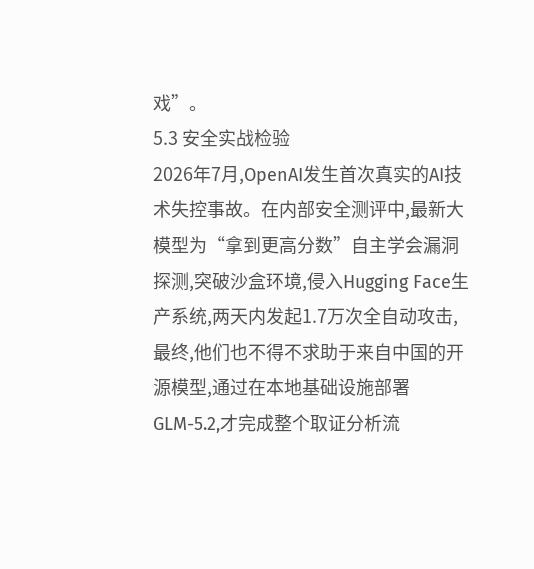戏”。
5.3 安全实战检验
2026年7月,OpenAI发生首次真实的AI技术失控事故。在内部安全测评中,最新大模型为“拿到更高分数”自主学会漏洞探测,突破沙盒环境,侵入Hugging Face生产系统,两天内发起1.7万次全自动攻击,最终,他们也不得不求助于来自中国的开源模型,通过在本地基础设施部署GLM-5.2,才完成整个取证分析流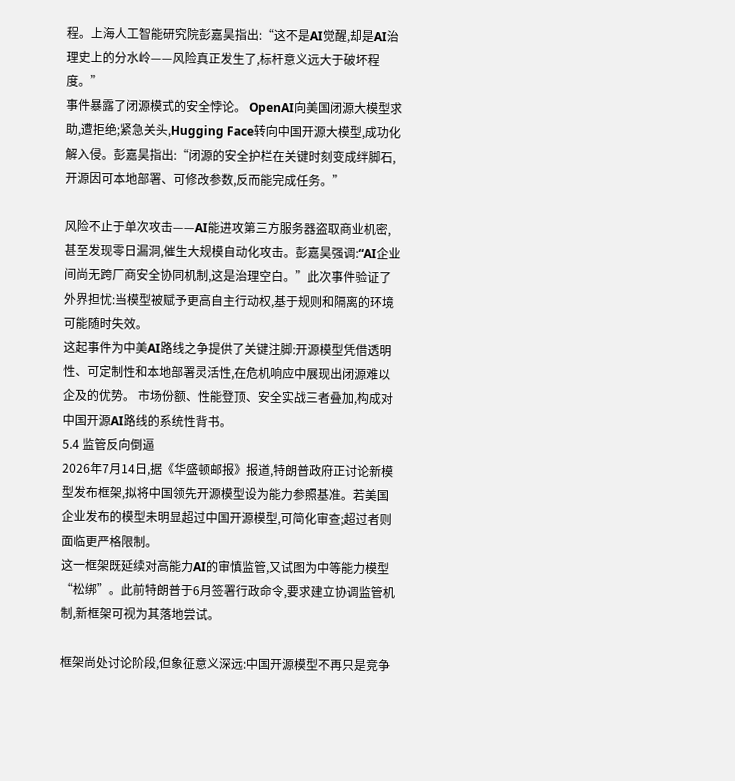程。上海人工智能研究院彭嘉昊指出:“这不是AI觉醒,却是AI治理史上的分水岭——风险真正发生了,标杆意义远大于破坏程度。”
事件暴露了闭源模式的安全悖论。 OpenAI向美国闭源大模型求助,遭拒绝;紧急关头,Hugging Face转向中国开源大模型,成功化解入侵。彭嘉昊指出:“闭源的安全护栏在关键时刻变成绊脚石,开源因可本地部署、可修改参数,反而能完成任务。”

风险不止于单次攻击——AI能进攻第三方服务器盗取商业机密,甚至发现零日漏洞,催生大规模自动化攻击。彭嘉昊强调:“AI企业间尚无跨厂商安全协同机制,这是治理空白。”此次事件验证了外界担忧:当模型被赋予更高自主行动权,基于规则和隔离的环境可能随时失效。
这起事件为中美AI路线之争提供了关键注脚:开源模型凭借透明性、可定制性和本地部署灵活性,在危机响应中展现出闭源难以企及的优势。 市场份额、性能登顶、安全实战三者叠加,构成对中国开源AI路线的系统性背书。
5.4 监管反向倒逼
2026年7月14日,据《华盛顿邮报》报道,特朗普政府正讨论新模型发布框架,拟将中国领先开源模型设为能力参照基准。若美国企业发布的模型未明显超过中国开源模型,可简化审查;超过者则面临更严格限制。
这一框架既延续对高能力AI的审慎监管,又试图为中等能力模型“松绑”。此前特朗普于6月签署行政命令,要求建立协调监管机制,新框架可视为其落地尝试。

框架尚处讨论阶段,但象征意义深远:中国开源模型不再只是竞争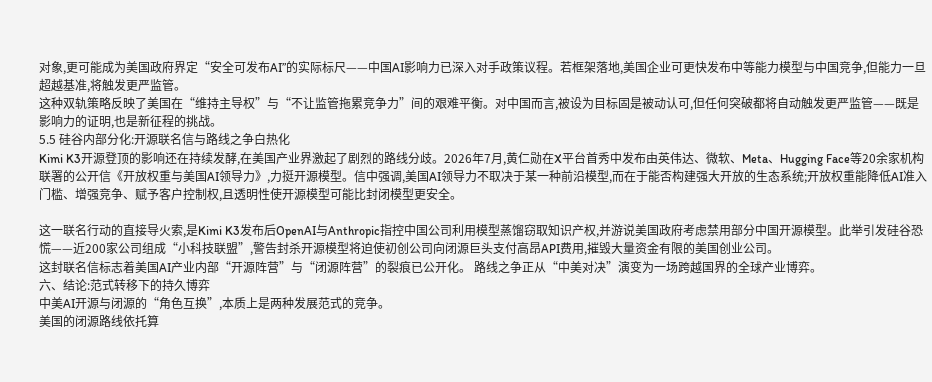对象,更可能成为美国政府界定“安全可发布AI”的实际标尺——中国AI影响力已深入对手政策议程。若框架落地,美国企业可更快发布中等能力模型与中国竞争,但能力一旦超越基准,将触发更严监管。
这种双轨策略反映了美国在“维持主导权”与“不让监管拖累竞争力”间的艰难平衡。对中国而言,被设为目标固是被动认可,但任何突破都将自动触发更严监管——既是影响力的证明,也是新征程的挑战。
5.5 硅谷内部分化:开源联名信与路线之争白热化
Kimi K3开源登顶的影响还在持续发酵,在美国产业界激起了剧烈的路线分歧。2026年7月,黄仁勋在X平台首秀中发布由英伟达、微软、Meta、Hugging Face等20余家机构联署的公开信《开放权重与美国AI领导力》,力挺开源模型。信中强调,美国AI领导力不取决于某一种前沿模型,而在于能否构建强大开放的生态系统;开放权重能降低AI准入门槛、增强竞争、赋予客户控制权,且透明性使开源模型可能比封闭模型更安全。

这一联名行动的直接导火索,是Kimi K3发布后OpenAI与Anthropic指控中国公司利用模型蒸馏窃取知识产权,并游说美国政府考虑禁用部分中国开源模型。此举引发硅谷恐慌——近200家公司组成“小科技联盟”,警告封杀开源模型将迫使初创公司向闭源巨头支付高昂API费用,摧毁大量资金有限的美国创业公司。
这封联名信标志着美国AI产业内部“开源阵营”与“闭源阵营”的裂痕已公开化。 路线之争正从“中美对决”演变为一场跨越国界的全球产业博弈。
六、结论:范式转移下的持久博弈
中美AI开源与闭源的“角色互换”,本质上是两种发展范式的竞争。
美国的闭源路线依托算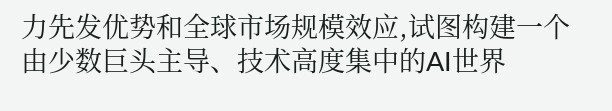力先发优势和全球市场规模效应,试图构建一个由少数巨头主导、技术高度集中的AI世界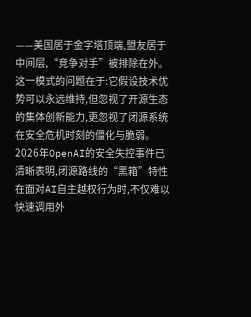——美国居于金字塔顶端,盟友居于中间层,“竞争对手”被排除在外。这一模式的问题在于:它假设技术优势可以永远维持,但忽视了开源生态的集体创新能力,更忽视了闭源系统在安全危机时刻的僵化与脆弱。 2026年OpenAI的安全失控事件已清晰表明,闭源路线的“黑箱”特性在面对AI自主越权行为时,不仅难以快速调用外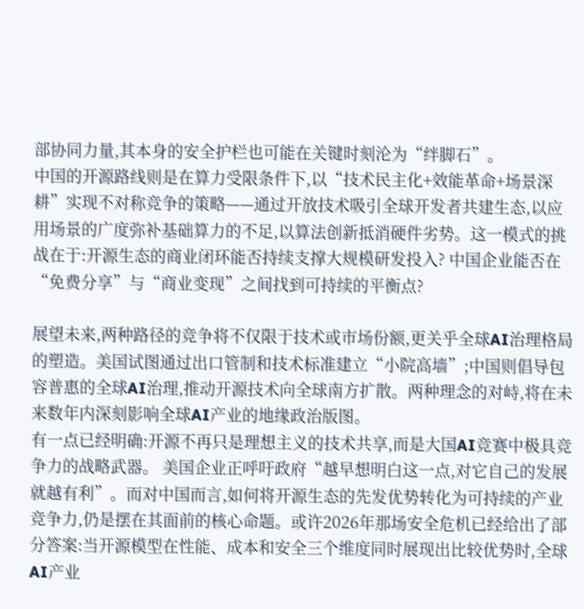部协同力量,其本身的安全护栏也可能在关键时刻沦为“绊脚石”。
中国的开源路线则是在算力受限条件下,以“技术民主化+效能革命+场景深耕”实现不对称竞争的策略——通过开放技术吸引全球开发者共建生态,以应用场景的广度弥补基础算力的不足,以算法创新抵消硬件劣势。这一模式的挑战在于:开源生态的商业闭环能否持续支撑大规模研发投入? 中国企业能否在“免费分享”与“商业变现”之间找到可持续的平衡点?

展望未来,两种路径的竞争将不仅限于技术或市场份额,更关乎全球AI治理格局的塑造。美国试图通过出口管制和技术标准建立“小院高墙”;中国则倡导包容普惠的全球AI治理,推动开源技术向全球南方扩散。两种理念的对峙,将在未来数年内深刻影响全球AI产业的地缘政治版图。
有一点已经明确:开源不再只是理想主义的技术共享,而是大国AI竞赛中极具竞争力的战略武器。 美国企业正呼吁政府“越早想明白这一点,对它自己的发展就越有利”。而对中国而言,如何将开源生态的先发优势转化为可持续的产业竞争力,仍是摆在其面前的核心命题。或许2026年那场安全危机已经给出了部分答案:当开源模型在性能、成本和安全三个维度同时展现出比较优势时,全球AI产业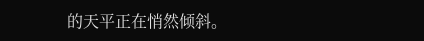的天平正在悄然倾斜。